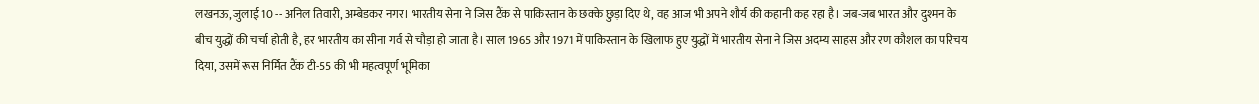लखनऊ, जुलाई 10 -- अनिल तिवारी, अम्बेडकर नगर। भारतीय सेना ने जिस टैंक से पाकिस्तान के छक्के छुड़ा दिए थे, वह आज भी अपने शौर्य की कहानी कह रहा है। जब-जब भारत और दुश्मन के बीच युद्धों की चर्चा होती है, हर भारतीय का सीना गर्व से चौड़ा हो जाता है। साल 1965 और 1971 में पाकिस्तान के खिलाफ हुए युद्धों में भारतीय सेना ने जिस अदम्य साहस और रण कौशल का परिचय दिया, उसमें रूस निर्मित टैंक टी-55 की भी महत्वपूर्ण भूमिका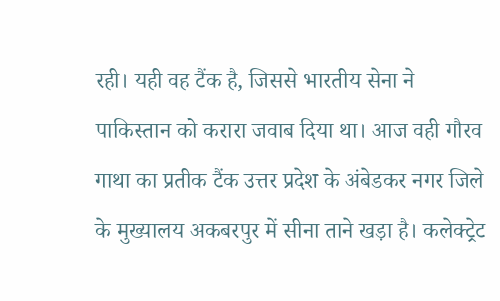रही। यही वह टैंक है, जिससे भारतीय सेना ने पाकिस्तान को करारा जवाब दिया था। आज वही गौरव गाथा का प्रतीक टैंक उत्तर प्रदेश के अंबेडकर नगर जिले के मुख्यालय अकबरपुर में सीना ताने खड़ा है। कलेक्ट्रेट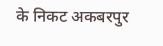के निकट अकबरपुर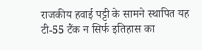राजकीय हवाई पट्टी के सामने स्थापित यह टी-55 टैंक न सिर्फ इतिहास का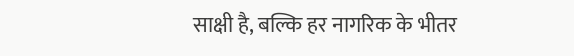साक्षी है, बल्कि हर नागरिक के भीतर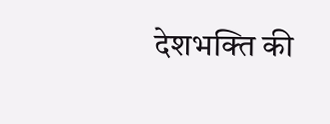देशभक्ति की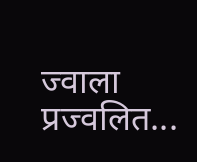ज्वाला प्रज्वलित...